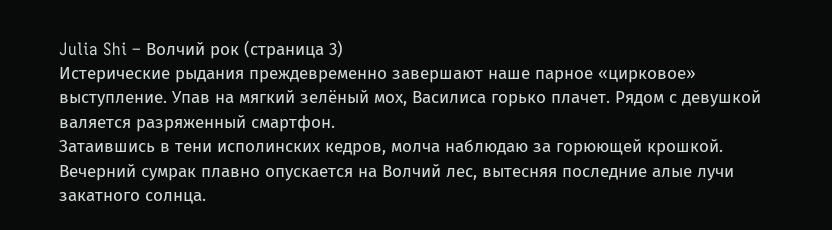Julia Shi – Волчий рок (страница 3)
Истерические рыдания преждевременно завершают наше парное «цирковое» выступление. Упав на мягкий зелёный мох, Василиса горько плачет. Рядом с девушкой валяется разряженный смартфон.
Затаившись в тени исполинских кедров, молча наблюдаю за горюющей крошкой.
Вечерний сумрак плавно опускается на Волчий лес, вытесняя последние алые лучи закатного солнца.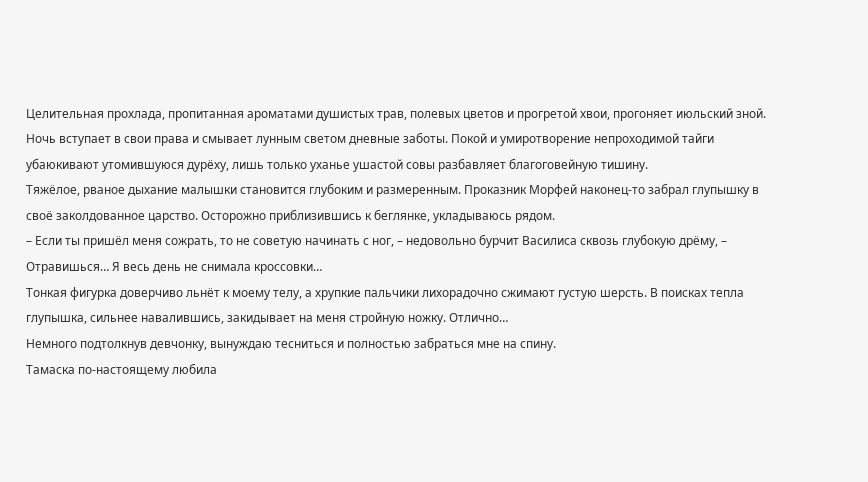Целительная прохлада, пропитанная ароматами душистых трав, полевых цветов и прогретой хвои, прогоняет июльский зной. Ночь вступает в свои права и смывает лунным светом дневные заботы. Покой и умиротворение непроходимой тайги убаюкивают утомившуюся дурёху, лишь только уханье ушастой совы разбавляет благоговейную тишину.
Тяжёлое, рваное дыхание малышки становится глубоким и размеренным. Проказник Морфей наконец-то забрал глупышку в своё заколдованное царство. Осторожно приблизившись к беглянке, укладываюсь рядом.
– Если ты пришёл меня сожрать, то не советую начинать с ног, – недовольно бурчит Василиса сквозь глубокую дрёму, – Отравишься… Я весь день не снимала кроссовки…
Тонкая фигурка доверчиво льнёт к моему телу, а хрупкие пальчики лихорадочно сжимают густую шерсть. В поисках тепла глупышка, сильнее навалившись, закидывает на меня стройную ножку. Отлично…
Немного подтолкнув девчонку, вынуждаю тесниться и полностью забраться мне на спину.
Тамаска по-настоящему любила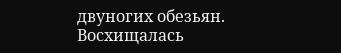двуногих обезьян. Восхищалась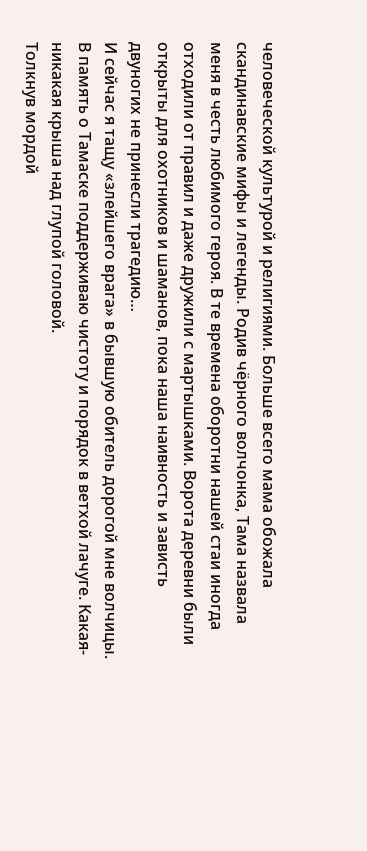человеческой культурой и религиями. Больше всего мама обожала скандинавские мифы и легенды. Родив чёрного волчонка, Тама назвала меня в честь любимого героя. В те времена оборотни нашей стаи иногда отходили от правил и даже дружили с мартышками. Ворота деревни были открыты для охотников и шаманов, пока наша наивность и зависть двуногих не принесли трагедию…
И сейчас я тащу «злейшего врага» в бывшую обитель дорогой мне волчицы.
В память о Тамаске поддерживаю чистоту и порядок в ветхой лачуге. Какая-никакая крыша над глупой головой.
Толкнув мордой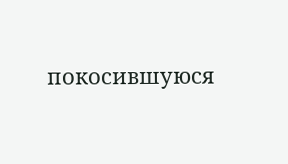покосившуюся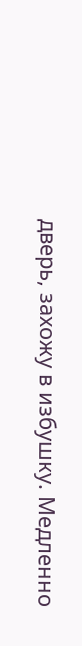дверь, захожу в избушку. Медленно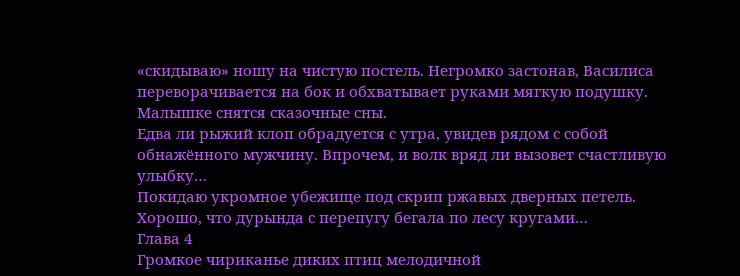«скидываю» ношу на чистую постель. Негромко застонав, Василиса переворачивается на бок и обхватывает руками мягкую подушку. Малышке снятся сказочные сны.
Едва ли рыжий клоп обрадуется с утра, увидев рядом с собой обнажённого мужчину. Впрочем, и волк вряд ли вызовет счастливую улыбку…
Покидаю укромное убежище под скрип ржавых дверных петель. Хорошо, что дурында с перепугу бегала по лесу кругами…
Глава 4
Громкое чириканье диких птиц мелодичной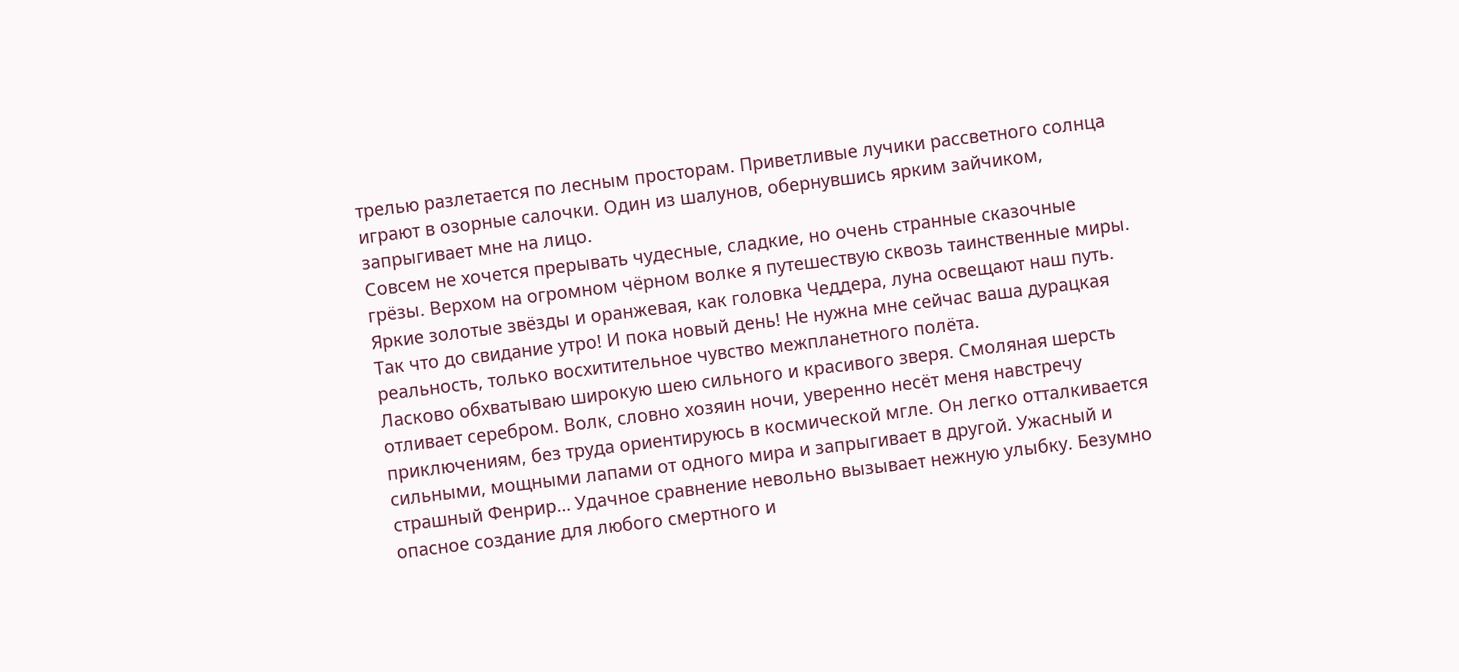трелью разлетается по лесным просторам. Приветливые лучики рассветного солнца играют в озорные салочки. Один из шалунов, обернувшись ярким зайчиком, запрыгивает мне на лицо.
Совсем не хочется прерывать чудесные, сладкие, но очень странные сказочные грёзы. Верхом на огромном чёрном волке я путешествую сквозь таинственные миры. Яркие золотые звёзды и оранжевая, как головка Чеддера, луна освещают наш путь. Так что до свидание утро! И пока новый день! Не нужна мне сейчас ваша дурацкая реальность, только восхитительное чувство межпланетного полёта.
Ласково обхватываю широкую шею сильного и красивого зверя. Смоляная шерсть отливает серебром. Волк, словно хозяин ночи, уверенно несёт меня навстречу приключениям, без труда ориентируюсь в космической мгле. Он легко отталкивается сильными, мощными лапами от одного мира и запрыгивает в другой. Ужасный и страшный Фенрир… Удачное сравнение невольно вызывает нежную улыбку. Безумно опасное создание для любого смертного и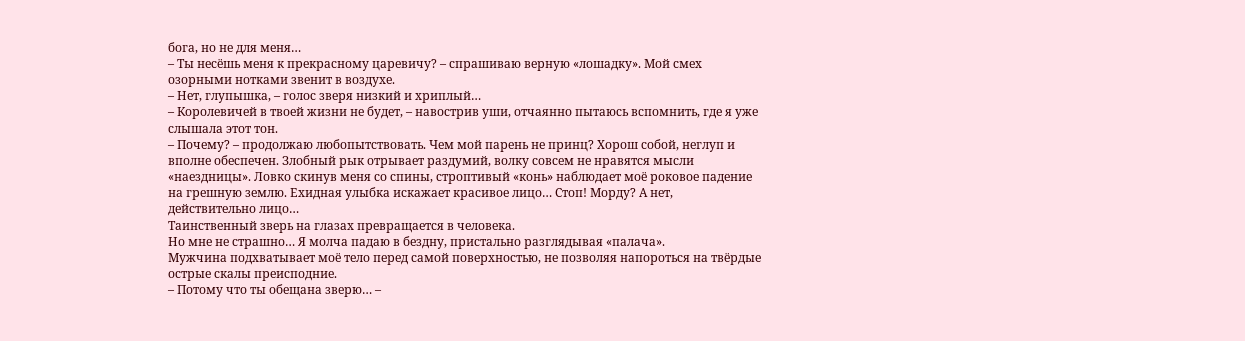бога, но не для меня…
– Ты несёшь меня к прекрасному царевичу? – спрашиваю верную «лошадку». Мой смех озорными нотками звенит в воздухе.
– Нет, глупышка, – голос зверя низкий и хриплый…
– Королевичей в твоей жизни не будет, – навострив уши, отчаянно пытаюсь вспомнить, где я уже слышала этот тон.
– Почему? – продолжаю любопытствовать. Чем мой парень не принц? Хорош собой, неглуп и вполне обеспечен. Злобный рык отрывает раздумий, волку совсем не нравятся мысли «наездницы». Ловко скинув меня со спины, строптивый «конь» наблюдает моё роковое падение на грешную землю. Ехидная улыбка искажает красивое лицо… Стоп! Морду? А нет, действительно лицо…
Таинственный зверь на глазах превращается в человека.
Но мне не страшно… Я молча падаю в бездну, пристально разглядывая «палача».
Мужчина подхватывает моё тело перед самой поверхностью, не позволяя напороться на твёрдые острые скалы преисподние.
– Потому что ты обещана зверю… –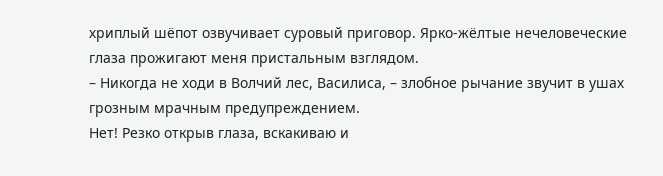хриплый шёпот озвучивает суровый приговор. Ярко-жёлтые нечеловеческие глаза прожигают меня пристальным взглядом.
– Никогда не ходи в Волчий лес, Василиса, – злобное рычание звучит в ушах грозным мрачным предупреждением.
Нет! Резко открыв глаза, вскакиваю и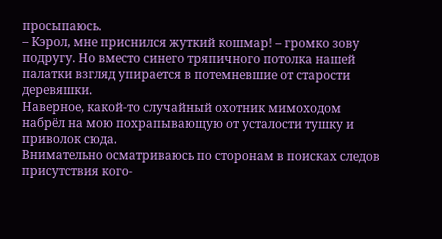просыпаюсь.
– Кэрол, мне приснился жуткий кошмар! – громко зову подругу. Но вместо синего тряпичного потолка нашей палатки взгляд упирается в потемневшие от старости деревяшки.
Наверное, какой-то случайный охотник мимоходом набрёл на мою похрапывающую от усталости тушку и приволок сюда.
Внимательно осматриваюсь по сторонам в поисках следов присутствия кого-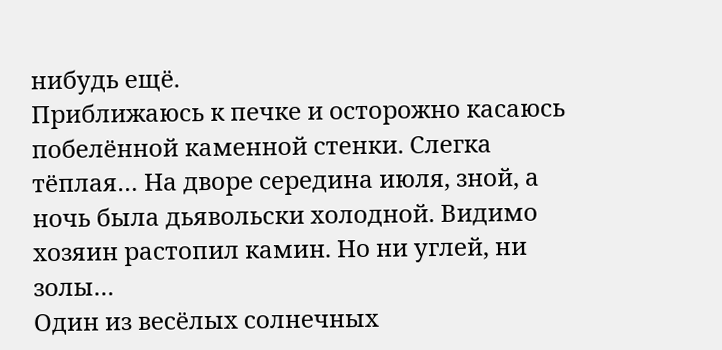нибудь ещё.
Приближаюсь к печке и осторожно касаюсь побелённой каменной стенки. Слегка тёплая… На дворе середина июля, зной, а ночь была дьявольски холодной. Видимо хозяин растопил камин. Но ни углей, ни золы…
Один из весёлых солнечных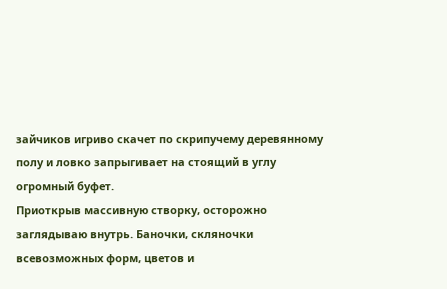зайчиков игриво скачет по скрипучему деревянному полу и ловко запрыгивает на стоящий в углу огромный буфет.
Приоткрыв массивную створку, осторожно заглядываю внутрь. Баночки, скляночки всевозможных форм, цветов и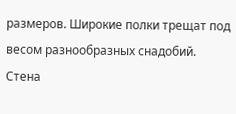размеров. Широкие полки трещат под весом разнообразных снадобий. Стена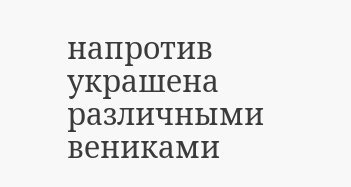напротив украшена различными вениками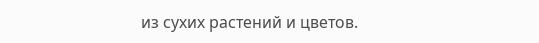из сухих растений и цветов.